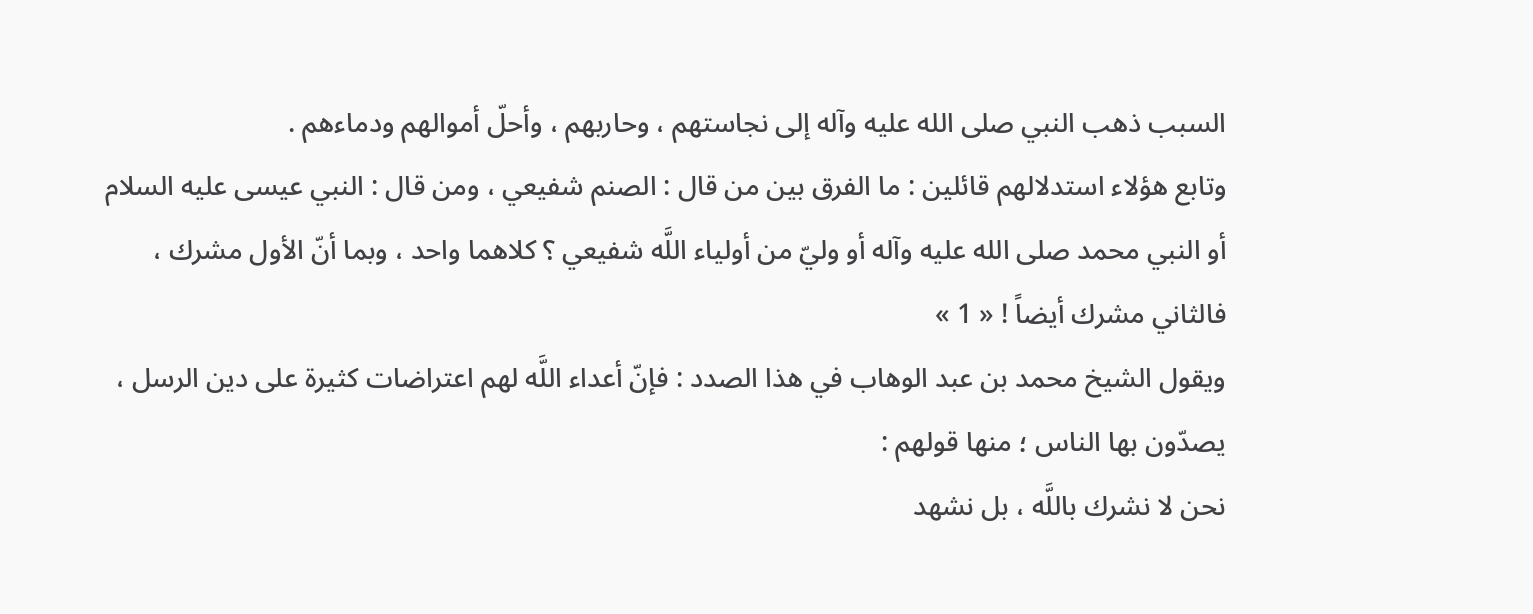السبب ذهب النبي صلى الله عليه وآله إلى نجاستهم ، وحاربهم ، وأحلّ أموالهم ودماءهم .
وتابع هؤلاء استدلالهم قائلين : ما الفرق بين من قال : الصنم شفيعي ، ومن قال : النبي عيسى عليه السلام أو النبي محمد صلى الله عليه وآله أو وليّ من أولياء اللَّه شفيعي ؟ كلاهما واحد ، وبما أنّ الأول مشرك ، فالثاني مشرك أيضاً ! « 1 »
ويقول الشيخ محمد بن عبد الوهاب في هذا الصدد : فإنّ أعداء اللَّه لهم اعتراضات كثيرة على دين الرسل ، يصدّون بها الناس ؛ منها قولهم :
نحن لا نشرك باللَّه ، بل نشهد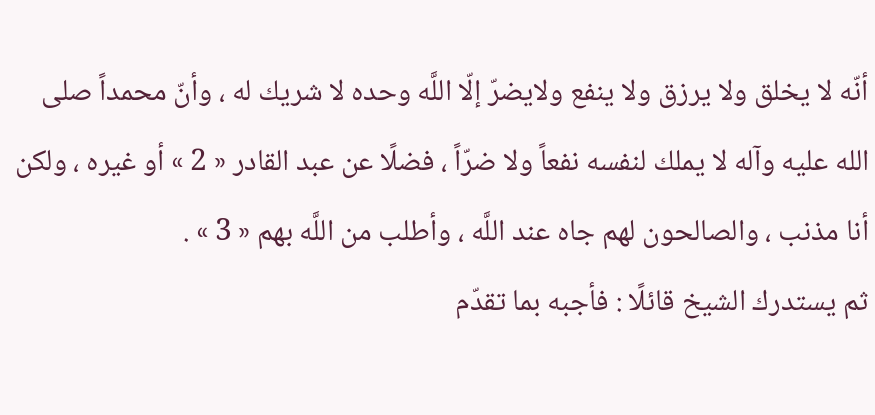أنّه لا يخلق ولا يرزق ولا ينفع ولايضرّ إلّا اللَّه وحده لا شريك له ، وأنّ محمداً صلى الله عليه وآله لا يملك لنفسه نفعاً ولا ضرّاً ، فضلًا عن عبد القادر « 2 » أو غيره ، ولكن أنا مذنب ، والصالحون لهم جاه عند اللَّه ، وأطلب من اللَّه بهم « 3 » .
ثم يستدرك الشيخ قائلًا : فأجبه بما تقدّم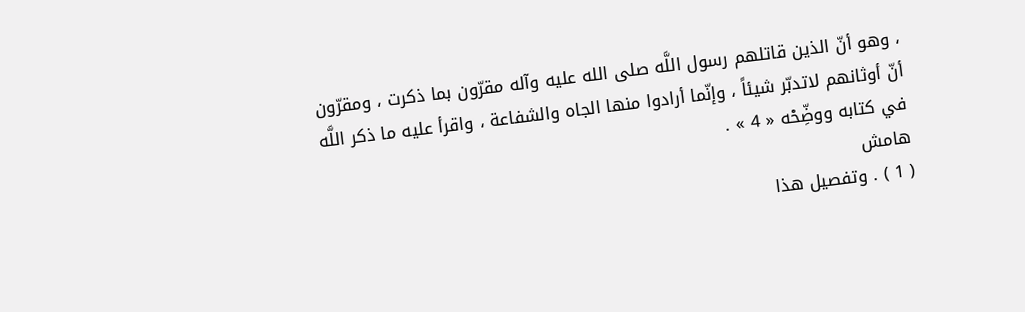، وهو أنّ الذين قاتلهم رسول اللَّه صلى الله عليه وآله مقرّون بما ذكرت ، ومقرّون أنّ أوثانهم لاتدبّر شيئاً ، وإنّما أرادوا منها الجاه والشفاعة ، واقرأ عليه ما ذكر اللَّه في كتابه ووضِّحْه « 4 » .
هامش
( 1 ) . وتفصيل هذا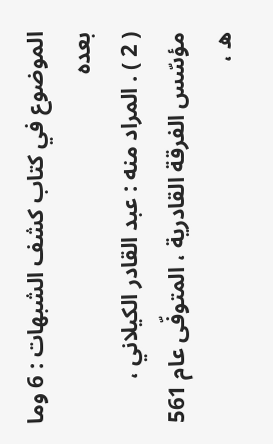الموضوع في كتاب كشف الشبهات : 6 وما بعده
( 2 ) . المراد منه : عبد القادر الكيلاني ، مؤسّس الفرقة القادرية ، المتوفّى عام 561 ه ،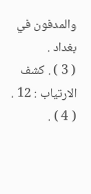والمدفون في بغداد .
( 3 ) . كشف الارتياب : 12 .
( 4 ) .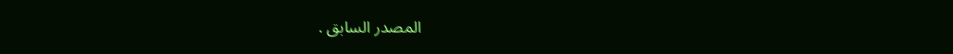المصدر السابق .